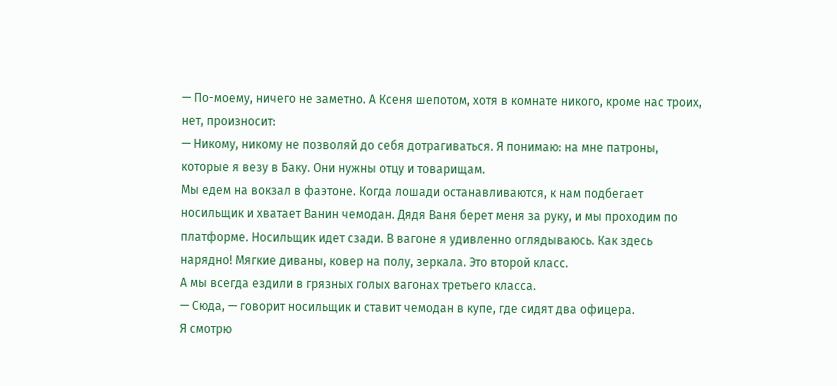— По-моему, ничего не заметно. А Ксеня шепотом, хотя в комнате никого, кроме нас троих, нет, произносит:
— Никому, никому не позволяй до себя дотрагиваться. Я понимаю: на мне патроны, которые я везу в Баку. Они нужны отцу и товарищам.
Мы едем на вокзал в фаэтоне. Когда лошади останавливаются, к нам подбегает носильщик и хватает Ванин чемодан. Дядя Ваня берет меня за руку, и мы проходим по платформе. Носильщик идет сзади. В вагоне я удивленно оглядываюсь. Как здесь нарядно! Мягкие диваны, ковер на полу, зеркала. Это второй класс.
А мы всегда ездили в грязных голых вагонах третьего класса.
— Сюда, — говорит носильщик и ставит чемодан в купе, где сидят два офицера.
Я смотрю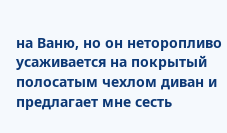на Ваню, но он неторопливо усаживается на покрытый полосатым чехлом диван и предлагает мне сесть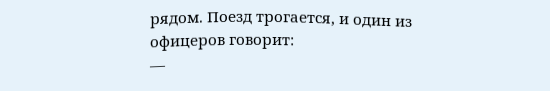рядом. Поезд трогается, и один из офицеров говорит:
—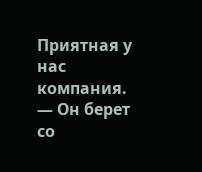Приятная у нас компания. — Он берет со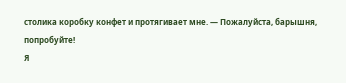столика коробку конфет и протягивает мне. — Пожалуйста, барышня, попробуйте!
Я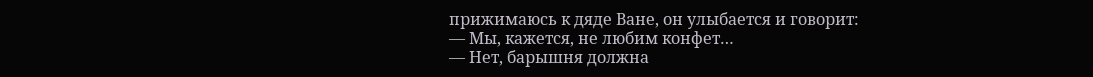прижимаюсь к дяде Ване, он улыбается и говорит:
— Мы, кажется, не любим конфет…
— Нет, барышня должна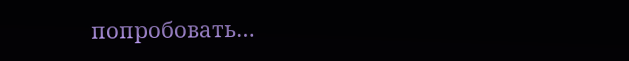попробовать…